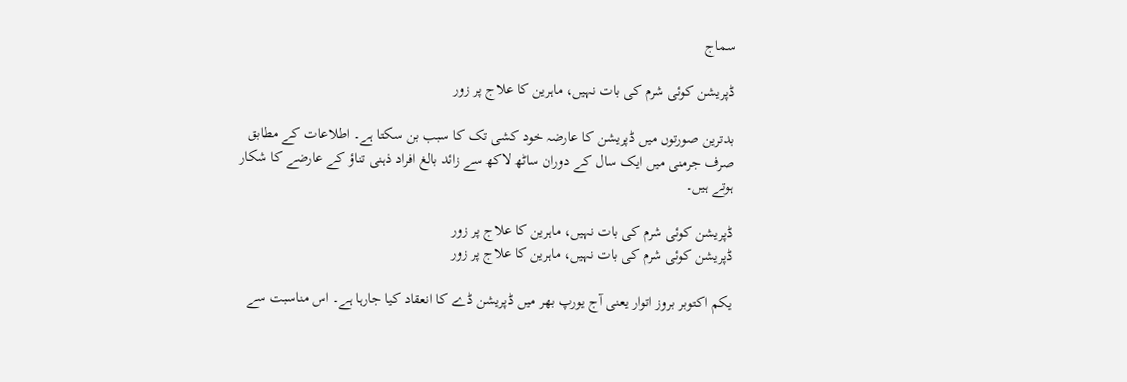سماج

ڈپریشن کوئی شرم کی بات نہیں، ماہرین کا علاج پر زور

بدترین صورتوں میں ڈپریشن کا عارضہ خود کشی تک کا سبب بن سکتا ہے۔ اطلاعات کے مطابق صرف جرمنی میں ایک سال کے دوران ساٹھ لاکھ سے زائد بالغ افراد ذہنی تناؤ کے عارضے کا شکار ہوتے ہیں۔

ڈپریشن کوئی شرم کی بات نہیں، ماہرین کا علاج پر زور
ڈپریشن کوئی شرم کی بات نہیں، ماہرین کا علاج پر زور

یکم اکتوبر بروز اتوار یعنی آج یورپ بھر میں ڈپریشن ڈے کا انعقاد کیا جارہا ہے۔ اس مناسبت سے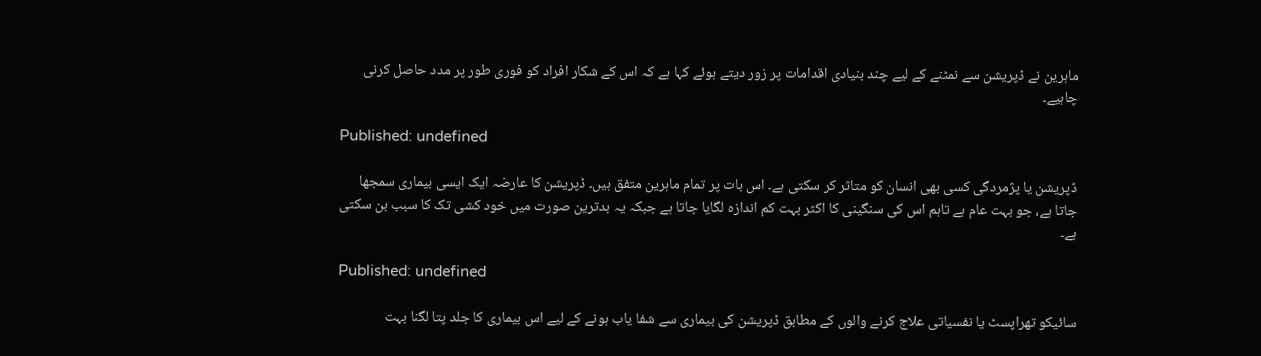ماہرین نے ڈپریشن سے نمٹنے کے لیے چند بنیادی اقدامات پر زور دیتے ہوئے کہا ہے کہ اس کے شکار افراد کو فوری طور پر مدد حاصل کرنی چاہیے۔

Published: undefined

ڈپریشن یا پژمردگی کسی بھی انسان کو متاثر کر سکتی ہے۔ اس بات پر تمام ماہرین متفق ہیں۔ ڈپریشن کا عارضہ ایک ایسی بیماری سمجھا جاتا ہے، جو بہت عام ہے تاہم اس کی سنگینی کا اکثر بہت کم اندازہ لگایا جاتا ہے جبکہ یہ بدترین صورت میں خود کشی تک کا سبب بن سکتی ہے۔

Published: undefined

سائیکو تھراپسٹ یا نفسیاتی علاج کرنے والوں کے مطابق ڈپریشن کی بیماری سے شفا یاب ہونے کے لیے اس بیماری کا جلد پتا لگنا بہت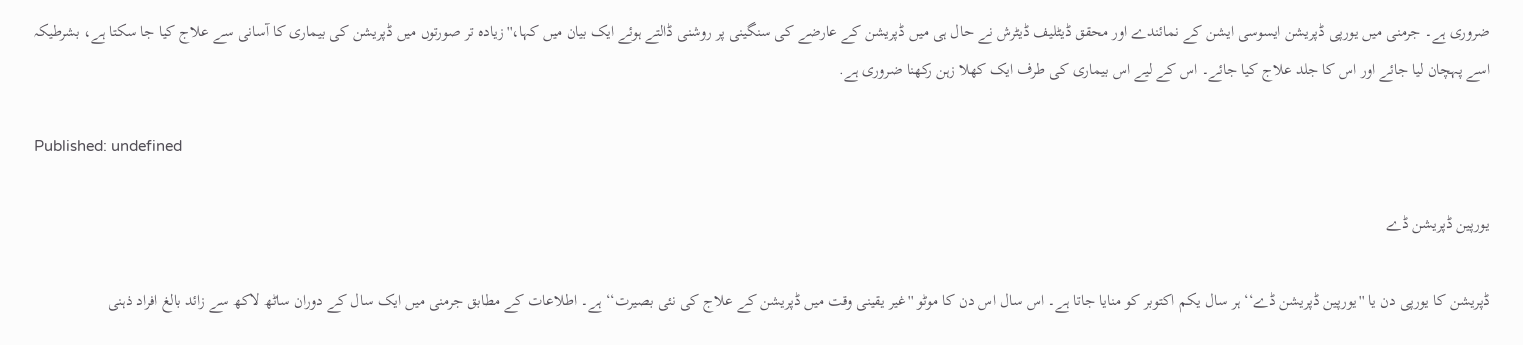ضروری ہے۔ جرمنی میں یورپی ڈپریشن ایسوسی ایشن کے نمائندے اور محقق ڈیٹلیف ڈیٹرش نے حال ہی میں ڈپریشن کے عارضے کی سنگینی پر روشنی ڈالتے ہوئے ایک بیان میں کہا،''زیادہ تر صورتوں میں ڈپریشن کی بیماری کا آسانی سے علاج کیا جا سکتا ہے، بشرطیکہ اسے پہچان لیا جائے اور اس کا جلد علاج کیا جائے۔ اس کے لیے اس بیماری کی طرف ایک کھلا زہن رکھنا ضروری ہے.

Published: undefined

یورپین ڈپریشن ڈے

ڈپریشن کا یورپی دن یا ''یورپین ڈپریشن ڈے‘‘ ہر سال یکم اکتوبر کو منایا جاتا ہے۔ اس سال اس دن کا موٹو ''غیر یقینی وقت میں ڈپریشن کے علاج کی نئی بصیرت‘‘ ہے۔ اطلاعات کے مطابق جرمنی میں ایک سال کے دوران ساٹھ لاکھ سے زائد بالغ افراد ذہنی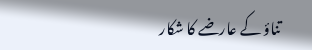تناؤ کے عارضے کا شکار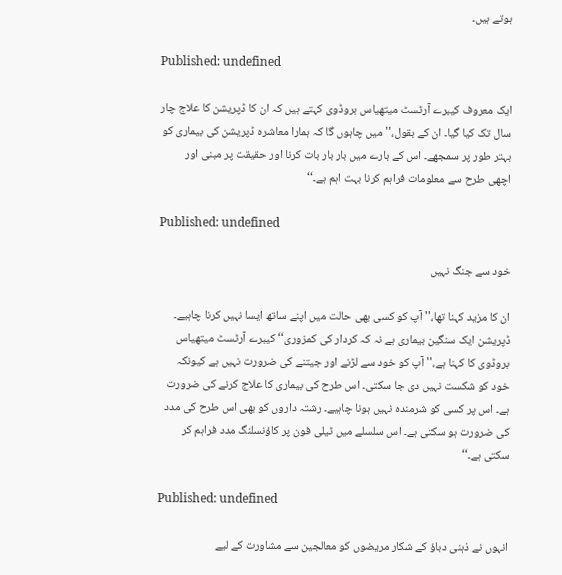ہوتے ہیں۔

Published: undefined

ایک معروف کیبرے آرٹسٹ میتھیاس بروڈوی کہتے ہیں کہ ان کا ڈپریشن کا علاج چار سال تک کیا گیا۔ ان کے بقول،''میں چاہوں گا کہ ہمارا معاشرہ ڈپریشن کی بیماری کو بہتر طور پر سمجھے۔ اس کے بارے میں بار بار بات کرنا اور حقیقت پر مبنی اور اچھی طرح سے معلومات فراہم کرنا بہت اہم ہے۔‘‘

Published: undefined

خود سے جنگ نہیں

ان کا مزید کہنا تھا،'' آپ کو کسی بھی حالت میں اپنے ساتھ ایسا نہیں کرنا چاہیے۔ ڈپریشن ایک سنگین بیماری ہے نہ کہ کردار کی کمزوری‘‘ کیبرے آرٹسٹ میتھیاس بروڈوی کا کہنا ہے،''آپ کو خود سے لڑنے اور جیتنے کی ضرورت نہیں ہے کیونکہ خود کو شکست نہیں دی جا سکتی۔ اس طرح کی بیماری کا علاج کرنے کی ضرورت ہے۔ اس پر کسی کو شرمندہ نہیں ہونا چاہیے۔ رشتہ داروں کو بھی اس طرح کی مدد کی ضرورت ہو سکتی ہے۔ اس سلسلے میں ٹیلی فون پر کاؤنسلنگ مدد فراہم کر سکتی ہے۔‘‘

Published: undefined

انہوں نے ذہنی دباؤ کے شکار مریضوں کو معالجین سے مشاورت کے لیے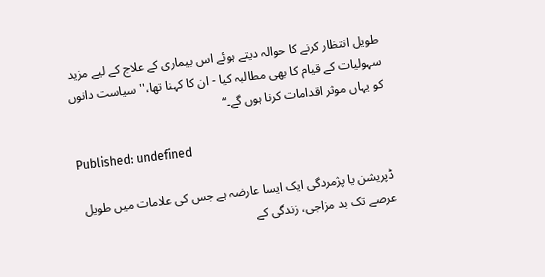طویل انتظار کرنے کا حوالہ دیتے ہوئے اس بیماری کے علاج کے لیے مزید سہولیات کے قیام کا بھی مطالبہ کیا - ان کا کہنا تھا،''سیاست دانوں کو یہاں موثر اقدامات کرنا ہوں گے۔‘‘

Published: undefined

ڈپریشن یا پژمردگی ایک ایسا عارضہ ہے جس کی علامات میں طویل عرصے تک بد مزاجی، زندگی کے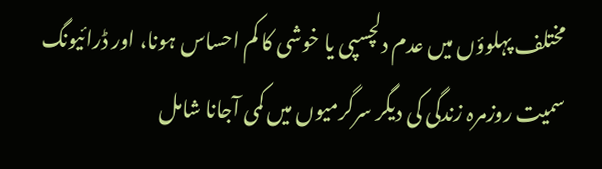مختلف پہلوؤں میں عدم دلچسپی یا خوشی کا کم احساس ہونا، اور ڈرائیونگ سمیت روزمرہ زندگی کی دیگر سرگرمیوں میں کمی آجانا شامل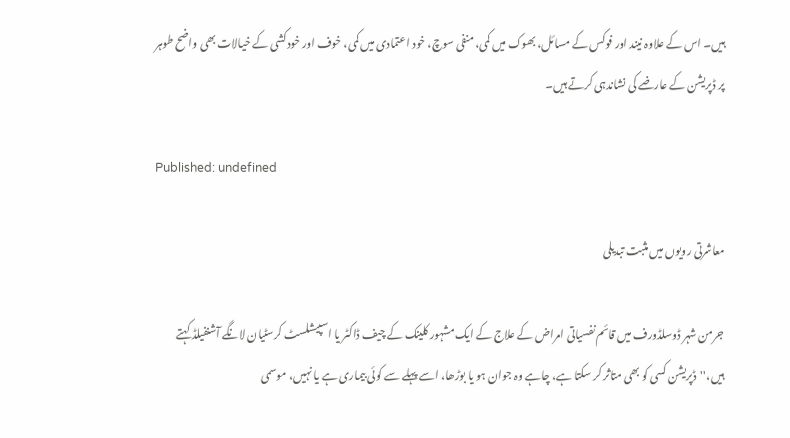ہیں۔ اس کے علاوہ نیند اور فوکس کے مسائل، بھوک میں کمی، منفی سوچ، خود اعتمادی میں کمی، خوف اور خودکشی کے خیالات بھی واضح طوہر پر ڈپریشن کے عارضے کی نشاندہی کرتے ہیں۔

Published: undefined

معاشرتی رویوں میں مثبت تبدیلی

جرمن شہر ڈوسلڈورف میں قائم نفسیاتی امراض کے علاج کے ایک مشہور کلینک کے چیف ڈاکٹر یا اسپیشلسٹ کرسٹیان لانگے آشنفیلڈ کہتے ہیں،''ڈپریشن کسی کو بھی متاثر کر سکتا ہے، چاہے وہ جوان ہو یا بوڑھا، اسے پہلے سے کوئی بیماری ہے یا نہیں، موسمی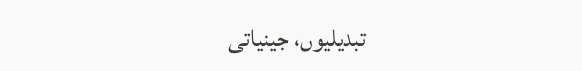تبدیلیوں، جینیاتی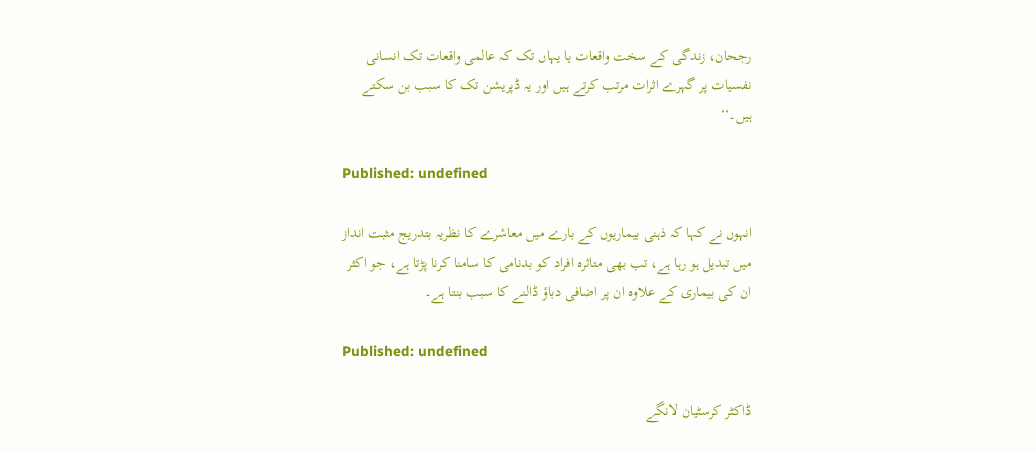رجحان، زندگی کے سخت واقعات یا یہاں تک کہ عالمی واقعات تک انسانی نفسیات پر گہرے اثرات مرتب کرتے ہیں اور یہ ڈپریشن تک کا سبب بن سکتے ہیں۔‘‘

Published: undefined

انہوں نے کہا کہ ذہنی بیماریوں کے بارے میں معاشرے کا نظریہ بتدریج مثبت انداز میں تبدیل ہو رہا ہے، تب بھی متاثرہ افراد کو بدنامی کا سامنا کرنا پڑتا ہے، جو اکثر ان کی بیماری کے علاوہ ان پر اضافی دباؤ ڈالنے کا سبب بنتا ہے۔

Published: undefined

ڈاکٹر کرسٹیان لانگے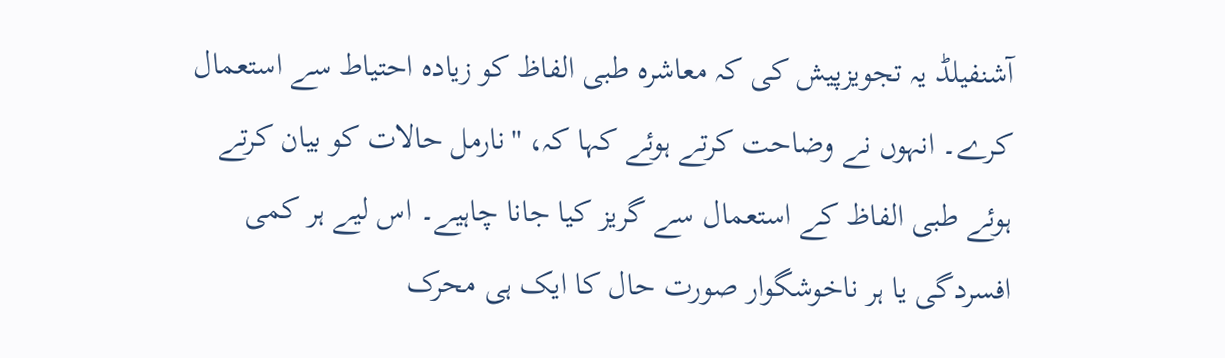آشنفیلڈ یہ تجویزپیش کی کہ معاشرہ طبی الفاظ کو زیادہ احتیاط سے استعمال کرے۔ انہوں نے وضاحت کرتے ہوئے کہا کہ، ''نارمل حالات کو بیان کرتے ہوئے طبی الفاظ کے استعمال سے گریز کیا جانا چاہیے۔ اس لیے ہر کمی افسردگی یا ہر ناخوشگوار صورت حال کا ایک ہی محرک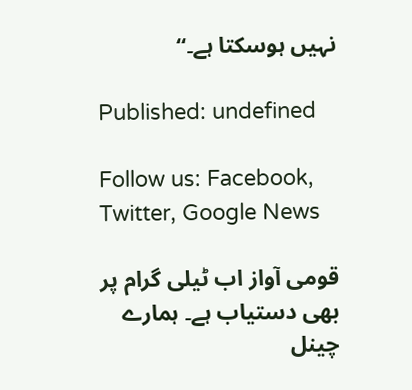نہیں ہوسکتا ہے۔‘‘

Published: undefined

Follow us: Facebook, Twitter, Google News

قومی آواز اب ٹیلی گرام پر بھی دستیاب ہے۔ ہمارے چینل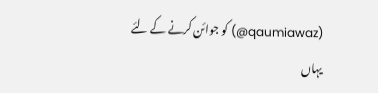(qaumiawaz@) کو جوائن کرنے کے لئے یہاں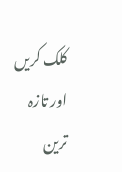کلک کریں اور تازہ ترین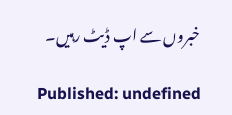خبروں سے اپ ڈیٹ رہیں۔

Published: undefined